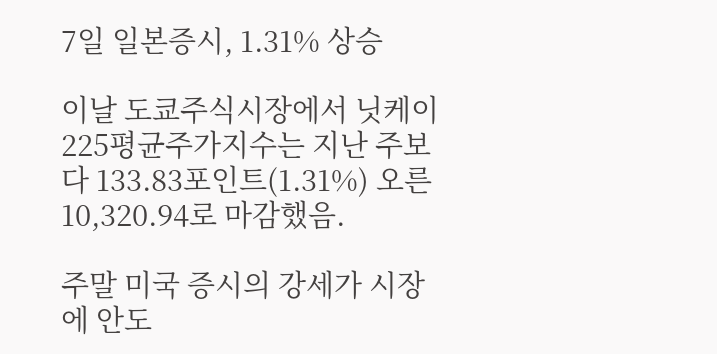7일 일본증시, 1.31% 상승

이날 도쿄주식시장에서 닛케이225평균주가지수는 지난 주보다 133.83포인트(1.31%) 오른 10,320.94로 마감했음.

주말 미국 증시의 강세가 시장에 안도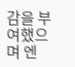감을 부여했으며 엔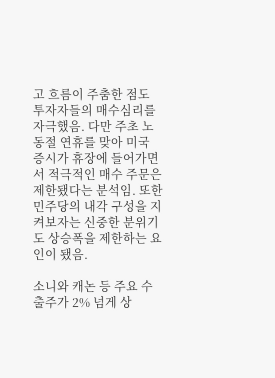고 흐름이 주춤한 점도 투자자들의 매수심리를 자극했음. 다만 주초 노동절 연휴를 맞아 미국 증시가 휴장에 들어가면서 적극적인 매수 주문은 제한됐다는 분석임. 또한 민주당의 내각 구성을 지켜보자는 신중한 분위기도 상승폭을 제한하는 요인이 됐음.

소니와 캐논 등 주요 수출주가 2% 넘게 상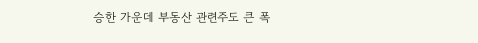승한 가운데 부동산 관련주도 큰 폭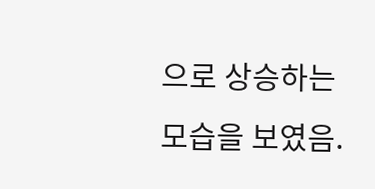으로 상승하는 모습을 보였음.